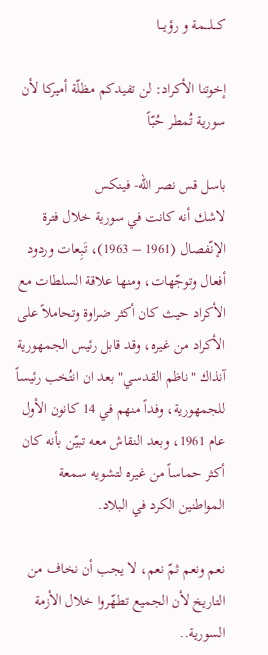كـــلــــمة و رؤيـــا

إخوتنا الأكراد: لن تفيدكم مظلّة أميركا لأن سورية تُمطر حُبّاً

باسل قس نصر الله- فينكس
لاشك أنه كانت في سورية خلال فترة الإنّفصال (1961 – 1963)، تَبِعات وردود أفعال وتوجّهات، ومنها علاقة السلطات مع الأكراد حيث كان أكثر ضراوة وتحاملاً على الأكراد من غيره، وقد قابل رئيس الجمهورية آنذاك "ناظم القدسي" بعد ان انتُخب رئيساً للجمهورية، وفداً منهم في 14 كانون الأول عام 1961، وبعد النقاش معه تبيّن بأنه كان أكثر حماساً من غيره لتشويه سمعة المواطنين الكرد في البلاد.

نعم ونعم ثمّ نعم، لا يجب أن نخاف من التاريخ لأن الجميع تطهّروا خلال الأزمة السورية..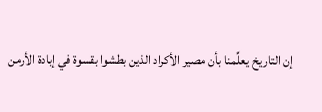إن التاريخ يعلِّمنا بأن مصير الأكراد الذين بطشوا بقسوة في إبادة الأرمن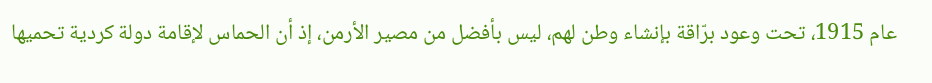عام 1915، تحت وعود برّاقة بإنشاء وطن لهم، ليس بأفضل من مصير الأرمن، إذ أن الحماس لإقامة دولة كردية تحميها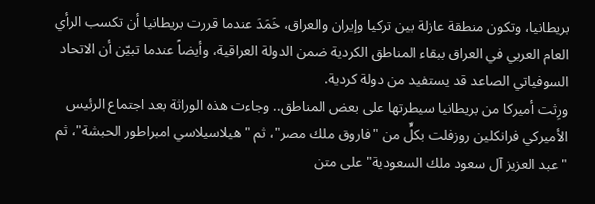بريطانيا، وتكون منطقة عازلة بين تركيا وإيران والعراق، خَمَدَ عندما قررت بريطانيا أن تكسب الرأي العام العربي في العراق ببقاء المناطق الكردية ضمن الدولة العراقية، وأيضاً عندما تبيّن أن الاتحاد السوفياتي الصاعد قد يستفيد من دولة كردية.
ورِثت أميركا من بريطانيا سيطرتها على بعض المناطق.. وجاءت هذه الوراثة بعد اجتماع الرئيس الأميركي فرانكلين روزفلت بكلٍّ من "فاروق ملك مصر"، ثم "هيلاسيلاسي امبراطور الحبشة"، ثم "عبد العزيز آل سعود ملك السعودية" على متن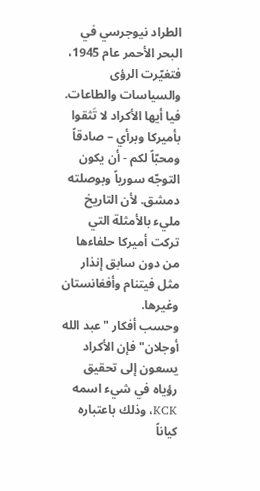الطراد نيوجرسي في البحر الأحمر عام 1945، فتغيّرت الرؤى والسياسات والطاعات.
فيا أيها الأكراد لا تَثقوا بأميركا وبرأي – صادقاً ومحبّاً لكم - أن يكون التوجّه سورياً وبوصلته دمشق. لأن التاريخ مليء بالأمثلة التي تركت أميركا حلفاءها من دون سابق إنذار مثل فيتنام وأفغانستان وغيرها.
وحسب أفكار "عبد الله أوجلان" فإن الأكراد يسعون إلى تحقيق رؤياه في شيء اسمه KCK، وذلك باعتباره كياناً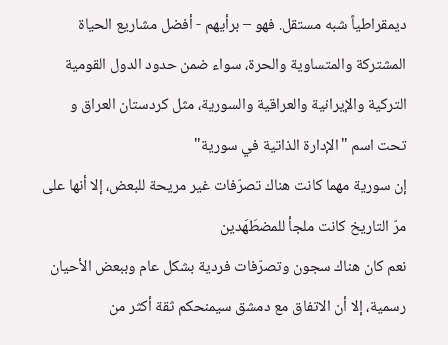ديمقراطياً شبه مستقل. فهو – برأيهم - أفضل مشاريع الحياة المشتركة والمتساوية والحرة، سواء ضمن حدود الدول القومية التركية والإيرانية والعراقية والسورية، مثل كردستان العراق و تحت اسم "الإدارة الذاتية في سورية"
إن سورية مهما كانت هناك تصرّفات غير مريحة للبعض، إلا أنها على مرّ التاريخ كانت ملجأ للمضطَهَدين
نعم كان هناك سجون وتصرّفات فردية بشكل عام وببعض الأحيان رسمية، إلا أن الاتفاق مع دمشق سيمنحكم ثقة أكثر من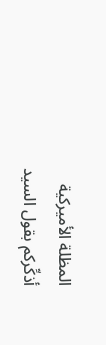المظلة الأميركية
أذكِّركم بقول السيد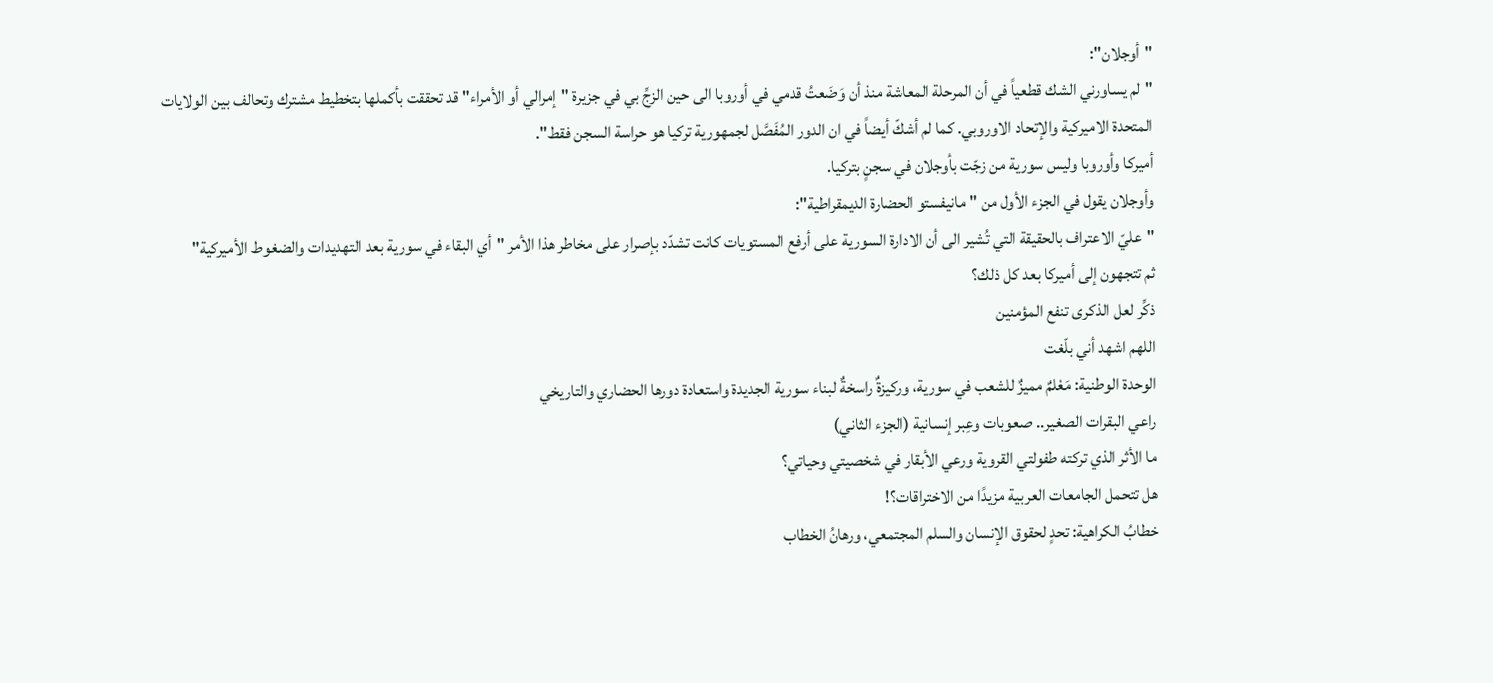"أوجلان":
"لم يساورني الشك قطعياً في أن المرحلة المعاشة منذ أن وَضَعتُ قدمي في أوروبا الى حين الزجِّ بي في جزيرة "إمرالي أو الأمراء" قد تحققت بأكملها بتخطيط مشترك وتحالف بين الولايات المتحدة الاميركية والإتحاد الاوروبي. كما لم أشكّ أيضاً في ان الدور المُفَصَّل لجمهورية تركيا هو حراسة السجن فقط".
أميركا وأوروبا وليس سورية من زجّت بأوجلان في سجنٍ بتركيا.
وأوجلان يقول في الجزء الأول من "مانيفستو الحضارة الديمقراطية":
"عليّ الاعتراف بالحقيقة التي تُشير الى أن الادارة السورية على أرفع المستويات كانت تشدّد بإصرار على مخاطر هذا الأمر "أي البقاء في سورية بعد التهديدات والضغوط الأميركية"
ثم تتجهون إلى أميركا بعد كل ذلك؟
ذكِّر لعل الذكرى تنفع المؤمنين
اللهم اشهد أني بلّغت
الوحدة الوطنية: مَعْلمٌ مميزٌ للشعب في سورية، وركيزةٌ راسخةٌ لبناء سورية الجديدة واستعادة دورها الحضاري والتاريخي
راعي البقرات الصغير.. صعوبات وعِبر إنسانية (الجزء الثاني)
ما الأثر الذي تركته طفولتي القروية ورعي الأبقار في شخصيتي وحياتي؟
هل تتحمل الجامعات العربية مزيدًا من الاختراقات؟!
خطابُ الكراهية: تحدٍ لحقوق الإنسان والسلم المجتمعي، ورهانُ الخطاب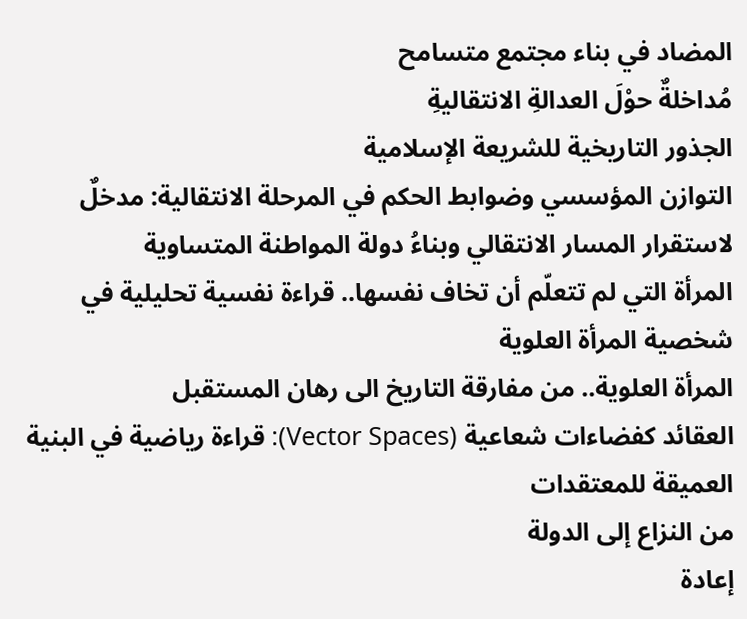المضاد في بناء مجتمع متسامح
مُداخلةٌ حوْلَ العدالةِ الانتقاليةِ
الجذور التاريخية للشريعة الإسلامية
التوازن المؤسسي وضوابط الحكم في المرحلة الانتقالية: مدخلٌ لاستقرار المسار الانتقالي وبناءُ دولة المواطنة المتساوية
المرأة التي لم تتعلّم أن تخاف نفسها.. قراءة نفسية تحليلية في شخصية المرأة العلوية
المرأة العلوية.. من مفارقة التاريخ الى رهان المستقبل
العقائد كفضاءات شعاعية (Vector Spaces): قراءة رياضية في البنية العميقة للمعتقدات
من النزاع إلى الدولة
إعادة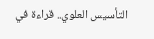التأسيس العلوي.. قراءة في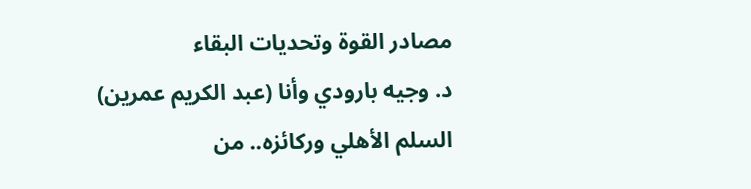مصادر القوة وتحديات البقاء
د. وجيه بارودي وأنا (عبد الكريم عمرين)
السلم الأهلي وركائزه.. من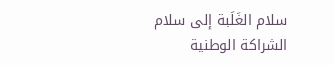سلام الغَلَبة إلى سلام الشراكة الوطنية